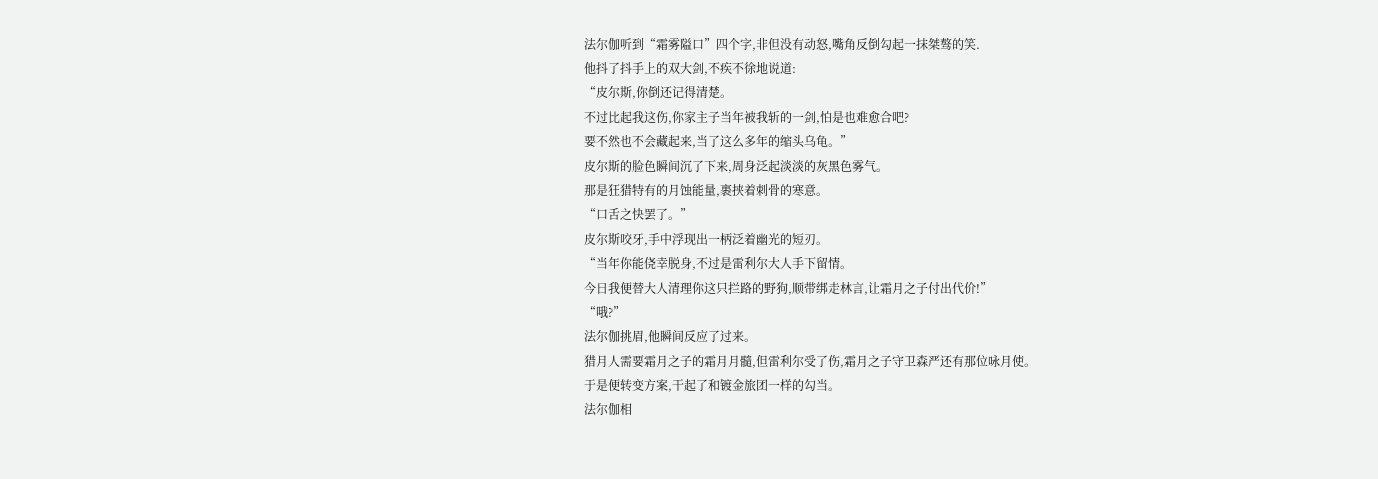法尔伽听到“霜雾隘口”四个字,非但没有动怒,嘴角反倒勾起一抹桀骜的笑.
他抖了抖手上的双大剑,不疾不徐地说道:
“皮尔斯,你倒还记得清楚。
不过比起我这伤,你家主子当年被我斩的一剑,怕是也难愈合吧?
要不然也不会藏起来,当了这么多年的缩头乌龟。”
皮尔斯的脸色瞬间沉了下来,周身泛起淡淡的灰黑色雾气。
那是狂猎特有的月蚀能量,裹挟着刺骨的寒意。
“口舌之快罢了。”
皮尔斯咬牙,手中浮现出一柄泛着幽光的短刃。
“当年你能侥幸脱身,不过是雷利尔大人手下留情。
今日我便替大人清理你这只拦路的野狗,顺带绑走林言,让霜月之子付出代价!”
“哦?”
法尔伽挑眉,他瞬间反应了过来。
猎月人需要霜月之子的霜月月髓,但雷利尔受了伤,霜月之子守卫森严还有那位咏月使。
于是便转变方案,干起了和镀金旅团一样的勾当。
法尔伽相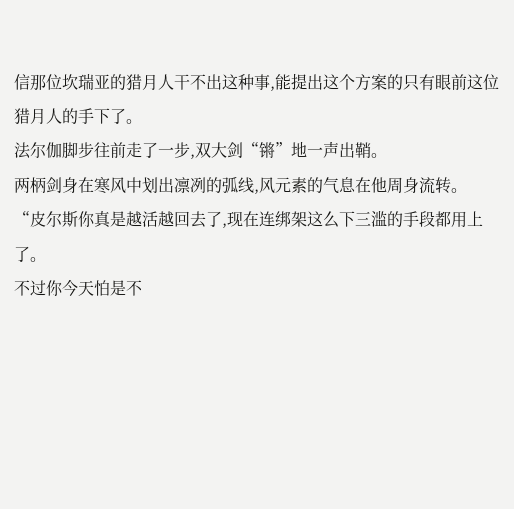信那位坎瑞亚的猎月人干不出这种事,能提出这个方案的只有眼前这位猎月人的手下了。
法尔伽脚步往前走了一步,双大剑“锵”地一声出鞘。
两柄剑身在寒风中划出凛冽的弧线,风元素的气息在他周身流转。
“皮尔斯你真是越活越回去了,现在连绑架这么下三滥的手段都用上了。
不过你今天怕是不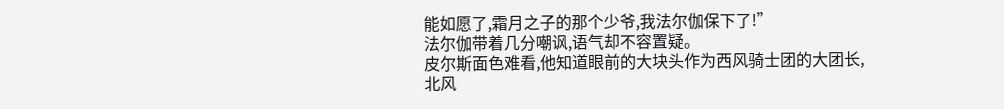能如愿了,霜月之子的那个少爷,我法尔伽保下了!”
法尔伽带着几分嘲讽,语气却不容置疑。
皮尔斯面色难看,他知道眼前的大块头作为西风骑士团的大团长,北风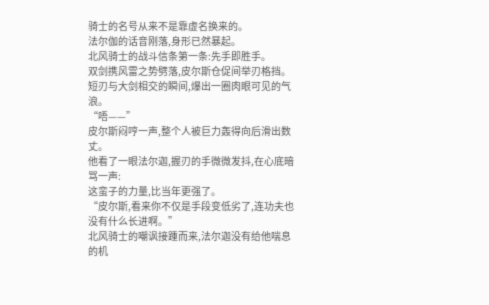骑士的名号从来不是靠虚名换来的。
法尔伽的话音刚落,身形已然暴起。
北风骑士的战斗信条第一条:先手即胜手。
双剑携风雷之势劈落,皮尔斯仓促间举刃格挡。
短刃与大剑相交的瞬间,爆出一圈肉眼可见的气浪。
“唔——”
皮尔斯闷哼一声,整个人被巨力轰得向后滑出数丈。
他看了一眼法尔迦,握刃的手微微发抖,在心底暗骂一声:
这蛮子的力量,比当年更强了。
“皮尔斯,看来你不仅是手段变低劣了,连功夫也没有什么长进啊。”
北风骑士的嘲讽接踵而来,法尔迦没有给他喘息的机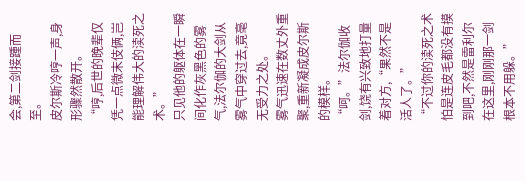会,第二剑接踵而至。
皮尔斯冷哼一声,身形骤然散开。
“哼,后世的晚辈仅凭一点微末伎俩,岂能理解伟大的渎死之术。”
只见他的躯体在一瞬间化作灰黑色的雾气,法尔伽的大剑从雾气中穿过去,竟毫无受力之处。
雾气迅速在数丈外重聚,重新凝成皮尔斯的模样。
“呵。”法尔伽收剑,饶有兴致地打量着对方,“果然不是活人了。”
“不过你的渎死之术怕是连皮毛都没有摸到吧,不然是雷利尔在这里,刚刚那一剑根本不用躲。”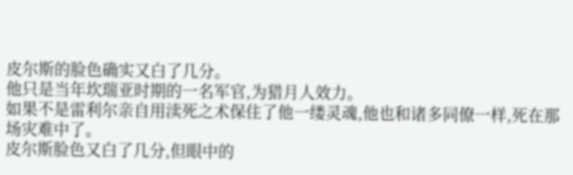皮尔斯的脸色确实又白了几分。
他只是当年坎瑞亚时期的一名军官,为猎月人效力。
如果不是雷利尔亲自用渎死之术保住了他一缕灵魂,他也和诸多同僚一样,死在那场灾难中了。
皮尔斯脸色又白了几分,但眼中的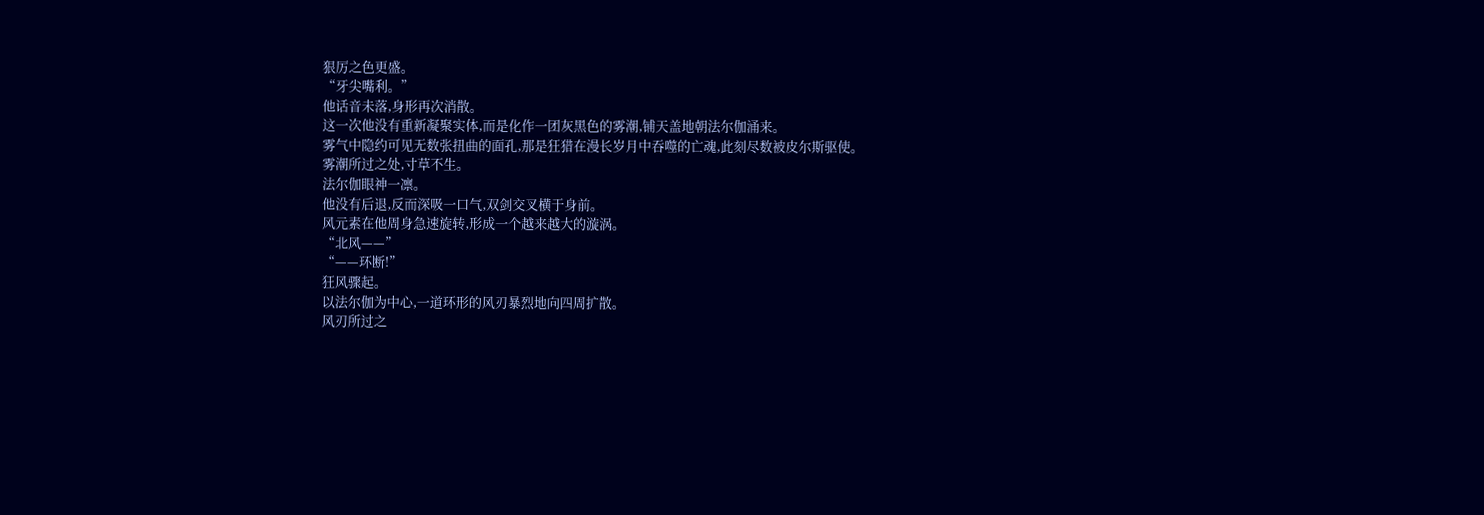狠厉之色更盛。
“牙尖嘴利。”
他话音未落,身形再次消散。
这一次他没有重新凝聚实体,而是化作一团灰黑色的雾潮,铺天盖地朝法尔伽涌来。
雾气中隐约可见无数张扭曲的面孔,那是狂猎在漫长岁月中吞噬的亡魂,此刻尽数被皮尔斯驱使。
雾潮所过之处,寸草不生。
法尔伽眼神一凛。
他没有后退,反而深吸一口气,双剑交叉横于身前。
风元素在他周身急速旋转,形成一个越来越大的漩涡。
“北风——”
“——环断!”
狂风骤起。
以法尔伽为中心,一道环形的风刃暴烈地向四周扩散。
风刃所过之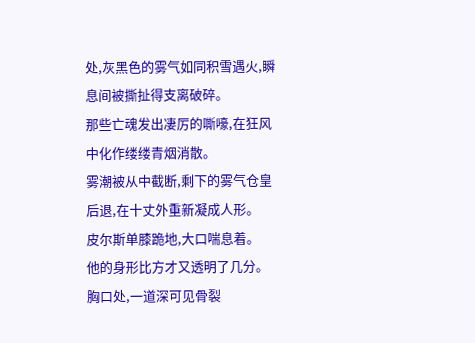处,灰黑色的雾气如同积雪遇火,瞬息间被撕扯得支离破碎。
那些亡魂发出凄厉的嘶嚎,在狂风中化作缕缕青烟消散。
雾潮被从中截断,剩下的雾气仓皇后退,在十丈外重新凝成人形。
皮尔斯单膝跪地,大口喘息着。
他的身形比方才又透明了几分。
胸口处,一道深可见骨裂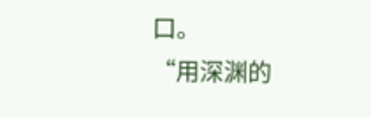口。
“用深渊的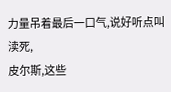力量吊着最后一口气,说好听点叫渎死,
皮尔斯,这些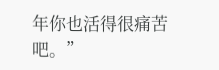年你也活得很痛苦吧。”